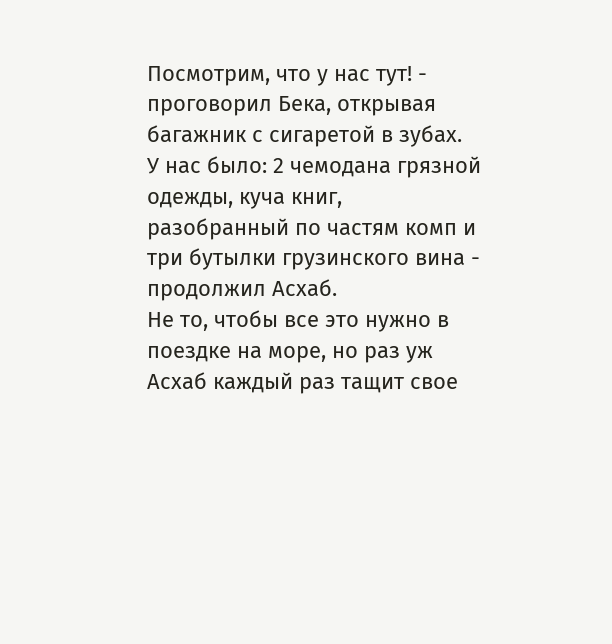Посмотрим, что у нас тут! - проговорил Бека, открывая багажник с сигаретой в зубах.
У нас было: 2 чемодана грязной одежды, куча книг, разобранный по частям комп и три бутылки грузинского вина - продолжил Асхаб.
Не то, чтобы все это нужно в поездке на море, но раз уж Асхаб каждый раз тащит свое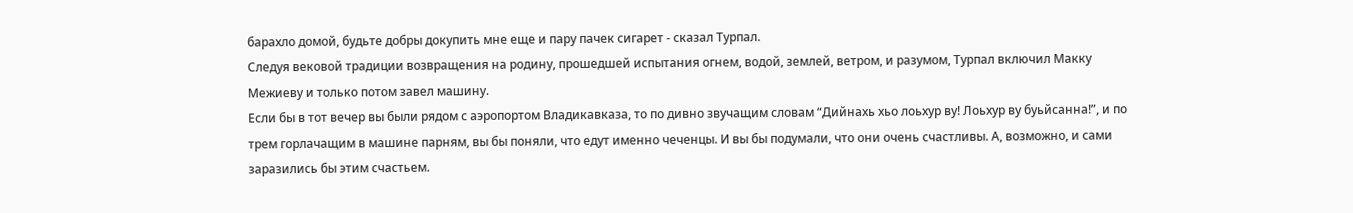барахло домой, будьте добры докупить мне еще и пару пачек сигарет - сказал Турпал.
Следуя вековой традиции возвращения на родину, прошедшей испытания огнем, водой, землей, ветром, и разумом, Турпал включил Макку Межиеву и только потом завел машину.
Если бы в тот вечер вы были рядом с аэропортом Владикавказа, то по дивно звучащим словам “Дийнахь хьо лоьхур ву! Лоьхур ву буьйсанна!”, и по трем горлачащим в машине парням, вы бы поняли, что едут именно чеченцы. И вы бы подумали, что они очень счастливы. А, возможно, и сами заразились бы этим счастьем.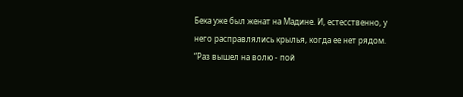Бека уже был женат на Мадине. И, естесственно, у него расправлялись крылья, когда ее нет рядом. “Раз вышел на волю - пой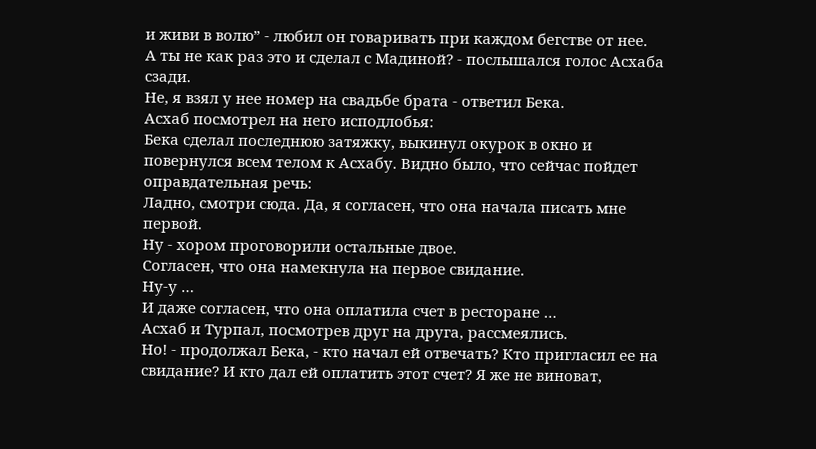и живи в волю” - любил он говаривать при каждом бегстве от нее.
А ты не как раз это и сделал с Мадиной? - послышался голос Асхаба сзади.
Не, я взял у нее номер на свадьбе брата - ответил Бека.
Асхаб посмотрел на него исподлобья:
Бека сделал последнюю затяжку, выкинул окурок в окно и повернулся всем телом к Асхабу. Видно было, что сейчас пойдет оправдательная речь:
Ладно, смотри сюда. Да, я согласен, что она начала писать мне первой.
Ну - хором проговорили остальные двое.
Согласен, что она намекнула на первое свидание.
Ну-у …
И даже согласен, что она оплатила счет в ресторане …
Асхаб и Турпал, посмотрев друг на друга, рассмеялись.
Но! - продолжал Бека, - кто начал ей отвечать? Кто пригласил ее на свидание? И кто дал ей оплатить этот счет? Я же не виноват,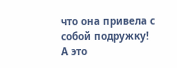что она привела с собой подружку!
А это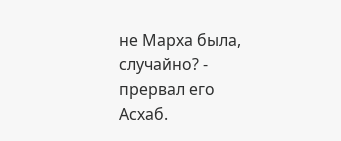не Марха была, случайно? - прервал его Асхаб.